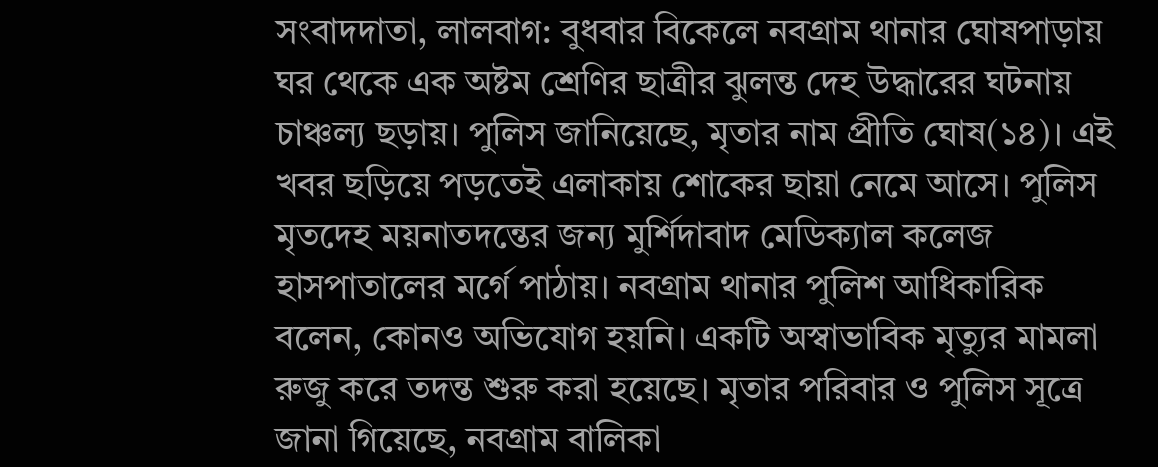সংবাদদাতা, লালবাগ: বুধবার বিকেলে নবগ্রাম থানার ঘোষপাড়ায় ঘর থেকে এক অষ্টম শ্রেণির ছাত্রীর ঝুলন্ত দেহ উদ্ধারের ঘটনায় চাঞ্চল্য ছড়ায়। পুলিস জানিয়েছে, মৃতার নাম প্রীতি ঘোষ(১৪)। এই খবর ছড়িয়ে পড়তেই এলাকায় শোকের ছায়া নেমে আসে। পুলিস মৃতদেহ ময়নাতদন্তের জন্য মুর্শিদাবাদ মেডিক্যাল কলেজ হাসপাতালের মর্গে পাঠায়। নবগ্রাম থানার পুলিশ আধিকারিক বলেন, কোনও অভিযোগ হয়নি। একটি অস্বাভাবিক মৃত্যুর মামলা রুজু করে তদন্ত শুরু করা হয়েছে। মৃতার পরিবার ও পুলিস সূত্রে জানা গিয়েছে, নবগ্রাম বালিকা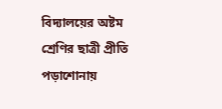বিদ্যালয়ের অষ্টম শ্রেণির ছাত্রী প্রীতি পড়াশোনায়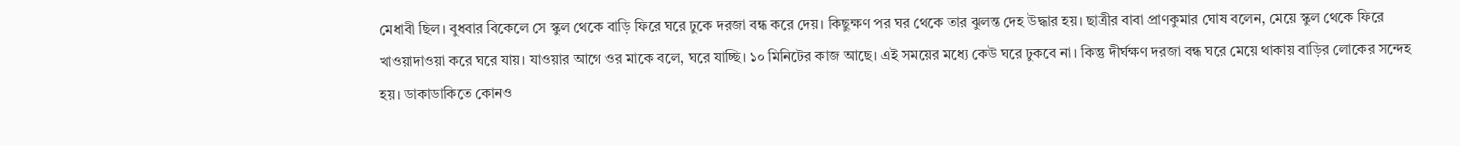মেধাবী ছিল। বুধবার বিকেলে সে স্কুল থেকে বাড়ি ফিরে ঘরে ঢুকে দরজা বন্ধ করে দেয়। কিছুক্ষণ পর ঘর থেকে তার ঝুলন্ত দেহ উদ্ধার হয়। ছাত্রীর বাবা প্রাণকুমার ঘোষ বলেন, মেয়ে স্কুল থেকে ফিরে খাওয়াদাওয়া করে ঘরে যায়। যাওয়ার আগে ওর মাকে বলে, ঘরে যাচ্ছি। ১০ মিনিটের কাজ আছে। এই সময়ের মধ্যে কেউ ঘরে ঢুকবে না। কিন্তু দীর্ঘক্ষণ দরজা বন্ধ ঘরে মেয়ে থাকায় বাড়ির লোকের সন্দেহ হয়। ডাকাডাকিতে কোনও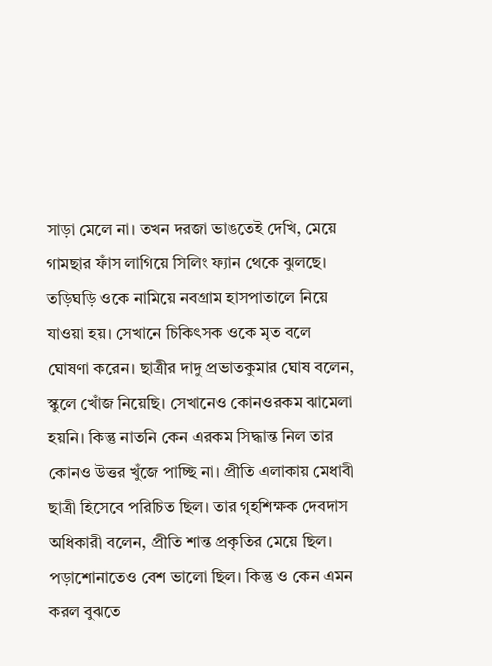সাড়া মেলে না। তখন দরজা ভাঙতেই দেখি, মেয়ে গামছার ফাঁস লাগিয়ে সিলিং ফ্যান থেকে ঝুলছে। তড়িঘড়ি ওকে নামিয়ে নবগ্রাম হাসপাতালে নিয়ে যাওয়া হয়। সেখানে চিকিৎসক ওকে মৃত বলে ঘোষণা করেন। ছাত্রীর দাদু প্রভাতকুমার ঘোষ বলেন, স্কুলে খোঁজ নিয়েছি। সেখানেও কোনওরকম ঝামেলা হয়নি। কিন্তু নাতনি কেন এরকম সিদ্ধান্ত নিল তার কোনও উত্তর খুঁজে পাচ্ছি না। প্রীতি এলাকায় মেধাবী ছাত্রী হিসেবে পরিচিত ছিল। তার গৃহশিক্ষক দেবদাস অধিকারী বলেন, প্রীতি শান্ত প্রকৃতির মেয়ে ছিল। পড়াশোনাতেও বেশ ভালো ছিল। কিন্তু ও কেন এমন করল বুঝতে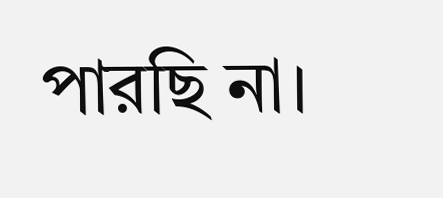পারছি না।